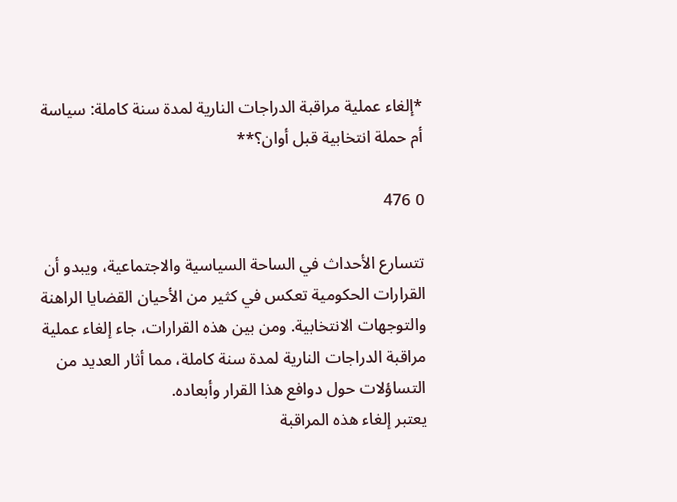*إلغاء عملية مراقبة الدراجات النارية لمدة سنة كاملة: سياسة أم حملة انتخابية قبل أوان؟**

0 476

تتسارع الأحداث في الساحة السياسية والاجتماعية، ويبدو أن القرارات الحكومية تعكس في كثير من الأحيان القضايا الراهنة والتوجهات الانتخابية. ومن بين هذه القرارات، جاء إلغاء عملية مراقبة الدراجات النارية لمدة سنة كاملة، مما أثار العديد من التساؤلات حول دوافع هذا القرار وأبعاده.
يعتبر إلغاء هذه المراقبة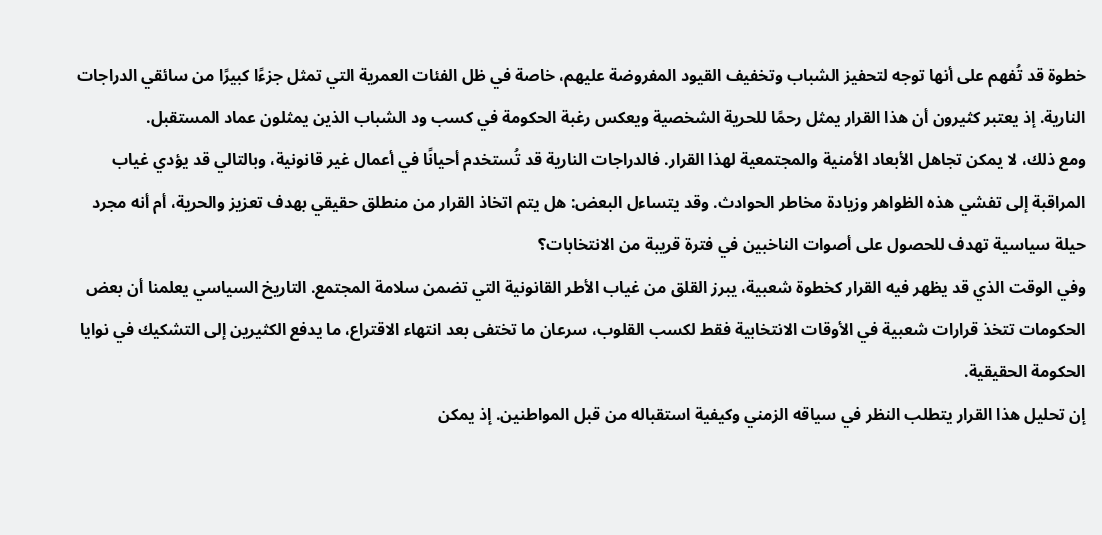خطوة قد تُفهم على أنها توجه لتحفيز الشباب وتخفيف القيود المفروضة عليهم، خاصة في ظل الفئات العمرية التي تمثل جزءًا كبيرًا من سائقي الدراجات النارية. إذ يعتبر كثيرون أن هذا القرار يمثل رحمًا للحرية الشخصية ويعكس رغبة الحكومة في كسب ود الشباب الذين يمثلون عماد المستقبل.
ومع ذلك، لا يمكن تجاهل الأبعاد الأمنية والمجتمعية لهذا القرار. فالدراجات النارية قد تُستخدم أحيانًا في أعمال غير قانونية، وبالتالي قد يؤدي غياب المراقبة إلى تفشي هذه الظواهر وزيادة مخاطر الحوادث. وقد يتساءل البعض: هل يتم اتخاذ القرار من منطلق حقيقي بهدف تعزيز والحرية، أم أنه مجرد حيلة سياسية تهدف للحصول على أصوات الناخبين في فترة قريبة من الانتخابات؟
وفي الوقت الذي قد يظهر فيه القرار كخطوة شعبية، يبرز القلق من غياب الأطر القانونية التي تضمن سلامة المجتمع. التاريخ السياسي يعلمنا أن بعض الحكومات تتخذ قرارات شعبية في الأوقات الانتخابية فقط لكسب القلوب، سرعان ما تختفى بعد انتهاء الاقتراع، ما يدفع الكثيرين إلى التشكيك في نوايا الحكومة الحقيقية.
إن تحليل هذا القرار يتطلب النظر في سياقه الزمني وكيفية استقباله من قبل المواطنين. إذ يمكن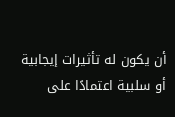أن يكون له تأثيرات إيجابية أو سلبية اعتمادًا على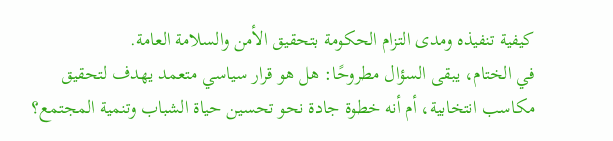كيفية تنفيذه ومدى التزام الحكومة بتحقيق الأمن والسلامة العامة.
في الختام، يبقى السؤال مطروحًا: هل هو قرار سياسي متعمد يهدف لتحقيق مكاسب انتخابية، أم أنه خطوة جادة نحو تحسين حياة الشباب وتنمية المجتمع؟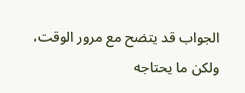الجواب قد يتضح مع مرور الوقت، ولكن ما يحتاجه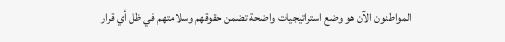المواطنون الآن هو وضع استراتيجيات واضحة تضمن حقوقهم وسلامتهم في ظل أي قرار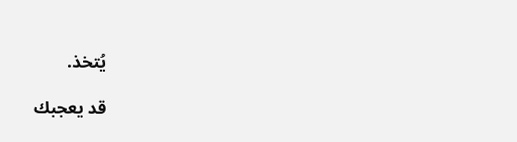يُتخذ.

قد يعجبك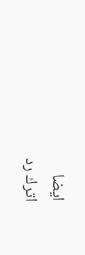ايضا
اترك رد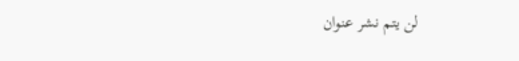لن يتم نشر عنوان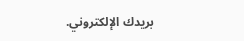بريدك الإلكتروني.